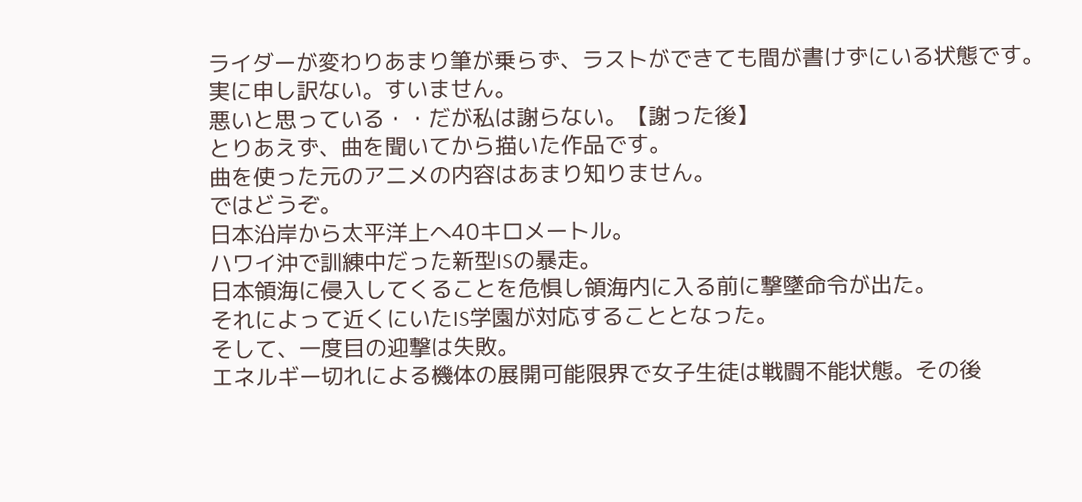ライダーが変わりあまり筆が乗らず、ラストができても間が書けずにいる状態です。
実に申し訳ない。すいません。
悪いと思っている・・だが私は謝らない。【謝った後】
とりあえず、曲を聞いてから描いた作品です。
曲を使った元のアニメの内容はあまり知りません。
ではどうぞ。
日本沿岸から太平洋上へ40キロメートル。
ハワイ沖で訓練中だった新型ISの暴走。
日本領海に侵入してくることを危惧し領海内に入る前に撃墜命令が出た。
それによって近くにいたIS学園が対応することとなった。
そして、一度目の迎撃は失敗。
エネルギー切れによる機体の展開可能限界で女子生徒は戦闘不能状態。その後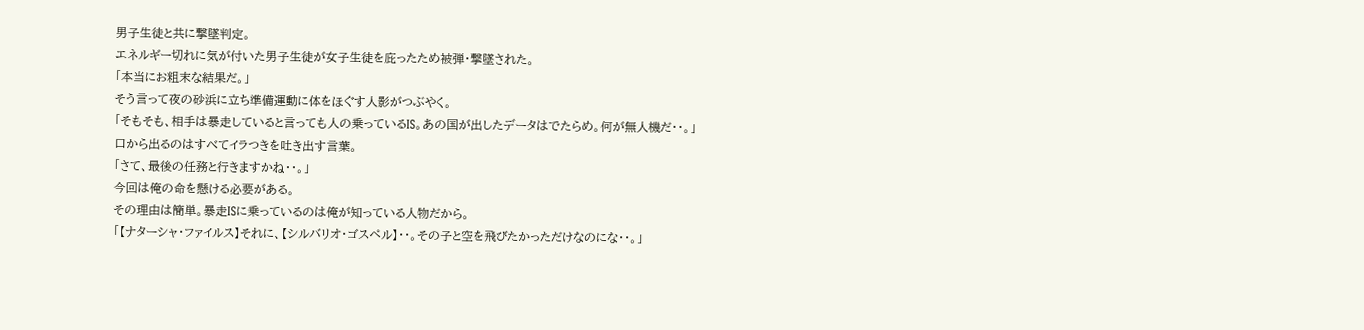男子生徒と共に撃墜判定。
エネルギー切れに気が付いた男子生徒が女子生徒を庇ったため被弾・撃墜された。
「本当にお粗末な結果だ。」
そう言って夜の砂浜に立ち準備運動に体をほぐす人影がつぶやく。
「そもそも、相手は暴走していると言っても人の乗っているIS。あの国が出したデータはでたらめ。何が無人機だ・・。」
口から出るのはすべてイラつきを吐き出す言葉。
「さて、最後の任務と行きますかね・・。」
今回は俺の命を懸ける必要がある。
その理由は簡単。暴走ISに乗っているのは俺が知っている人物だから。
「【ナターシャ・ファイルス】それに、【シルバリオ・ゴスペル】・・。その子と空を飛びたかっただけなのにな・・。」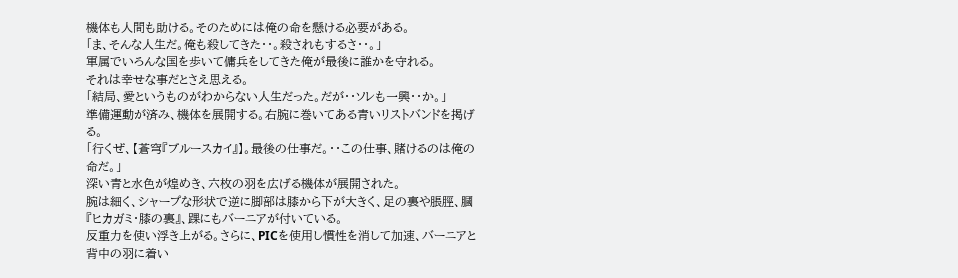機体も人間も助ける。そのためには俺の命を懸ける必要がある。
「ま、そんな人生だ。俺も殺してきた・・。殺されもするさ・・。」
軍属でいろんな国を歩いて傭兵をしてきた俺が最後に誰かを守れる。
それは幸せな事だとさえ思える。
「結局、愛というものがわからない人生だった。だが・・ソレも一興・・か。」
準備運動が済み、機体を展開する。右腕に巻いてある青いリストバンドを掲げる。
「行くぜ、【蒼穹『ブルースカイ』】。最後の仕事だ。・・この仕事、賭けるのは俺の命だ。」
深い青と水色が煌めき、六枚の羽を広げる機体が展開された。
腕は細く、シャープな形状で逆に脚部は膝から下が大きく、足の裏や脹脛、膕『ヒカガミ・膝の裏』、踝にもバーニアが付いている。
反重力を使い浮き上がる。さらに、PICを使用し慣性を消して加速、バーニアと背中の羽に着い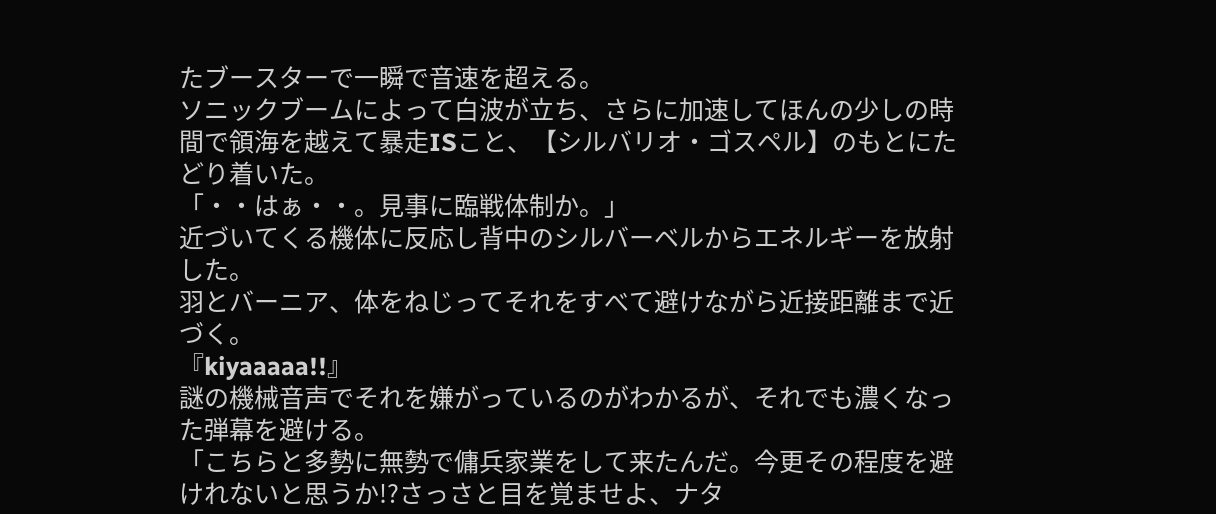たブースターで一瞬で音速を超える。
ソニックブームによって白波が立ち、さらに加速してほんの少しの時間で領海を越えて暴走ISこと、【シルバリオ・ゴスペル】のもとにたどり着いた。
「・・はぁ・・。見事に臨戦体制か。」
近づいてくる機体に反応し背中のシルバーベルからエネルギーを放射した。
羽とバーニア、体をねじってそれをすべて避けながら近接距離まで近づく。
『kiyaaaaa!!』
謎の機械音声でそれを嫌がっているのがわかるが、それでも濃くなった弾幕を避ける。
「こちらと多勢に無勢で傭兵家業をして来たんだ。今更その程度を避けれないと思うか!?さっさと目を覚ませよ、ナタ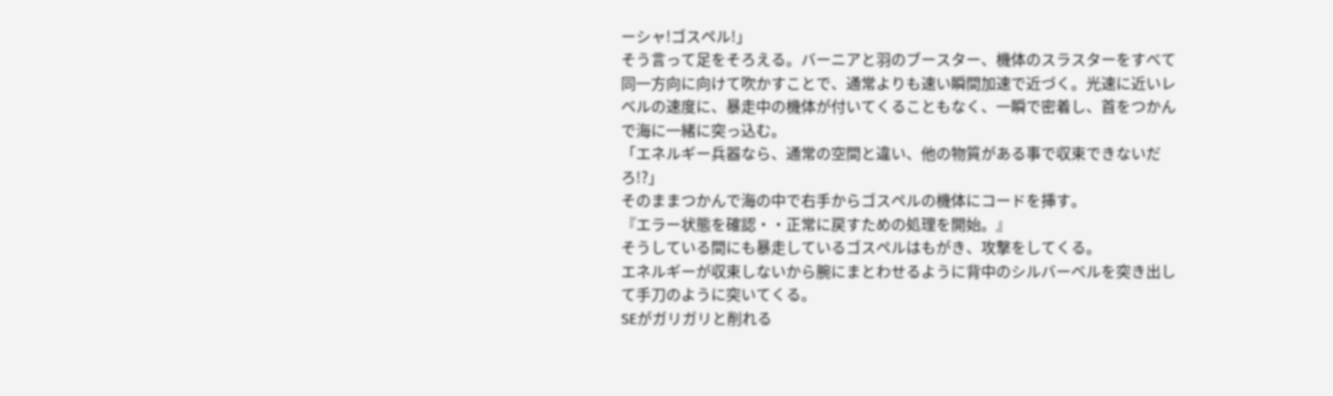ーシャ!ゴスペル!」
そう言って足をそろえる。バーニアと羽のブースター、機体のスラスターをすべて同一方向に向けて吹かすことで、通常よりも速い瞬間加速で近づく。光速に近いレベルの速度に、暴走中の機体が付いてくることもなく、一瞬で密着し、首をつかんで海に一緒に突っ込む。
「エネルギー兵器なら、通常の空間と違い、他の物質がある事で収束できないだろ!?」
そのままつかんで海の中で右手からゴスペルの機体にコードを挿す。
『エラー状態を確認・・正常に戻すための処理を開始。』
そうしている間にも暴走しているゴスペルはもがき、攻撃をしてくる。
エネルギーが収束しないから腕にまとわせるように背中のシルバーベルを突き出して手刀のように突いてくる。
SEがガリガリと削れる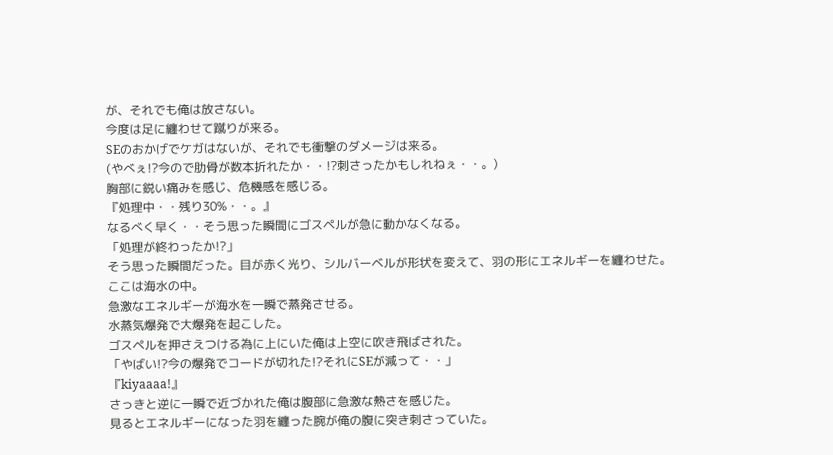が、それでも俺は放さない。
今度は足に纏わせて蹴りが来る。
SEのおかげでケガはないが、それでも衝撃のダメージは来る。
(やべぇ!?今ので肋骨が数本折れたか・・!?刺さったかもしれねぇ・・。)
胸部に鋭い痛みを感じ、危機感を感じる。
『処理中・・残り30%・・。』
なるべく早く・・そう思った瞬間にゴスペルが急に動かなくなる。
「処理が終わったか!?」
そう思った瞬間だった。目が赤く光り、シルバーベルが形状を変えて、羽の形にエネルギーを纏わせた。
ここは海水の中。
急激なエネルギーが海水を一瞬で蒸発させる。
水蒸気爆発で大爆発を起こした。
ゴスペルを押さえつける為に上にいた俺は上空に吹き飛ばされた。
「やばい!?今の爆発でコードが切れた!?それにSEが減って・・」
『kiyaaaa!』
さっきと逆に一瞬で近づかれた俺は腹部に急激な熱さを感じた。
見るとエネルギーになった羽を纏った腕が俺の腹に突き刺さっていた。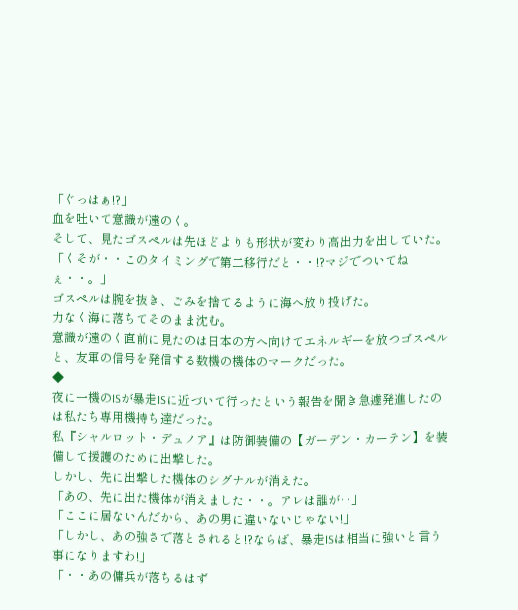「ぐっはぁ!?」
血を吐いて意識が遠のく。
そして、見たゴスペルは先ほどよりも形状が変わり高出力を出していた。
「くそが・・このタイミングで第二移行だと・・!?マジでついてねぇ・・。」
ゴスペルは腕を抜き、ごみを捨てるように海へ放り投げた。
力なく海に落ちてそのまま沈む。
意識が遠のく直前に見たのは日本の方へ向けてエネルギーを放つゴスペルと、友軍の信号を発信する数機の機体のマークだった。
◆
夜に一機のISが暴走ISに近づいて行ったという報告を聞き急遽発進したのは私たち専用機持ち達だった。
私『シャルロット・デュノア』は防御装備の【ガーデン・カーテン】を装備して援護のために出撃した。
しかし、先に出撃した機体のシグナルが消えた。
「あの、先に出た機体が消えました・・。アレは誰が‥」
「ここに居ないんだから、あの男に違いないじゃない!」
「しかし、あの強さで落とされると!?ならば、暴走ISは相当に強いと言う事になりますわ!」
「・・あの傭兵が落ちるはず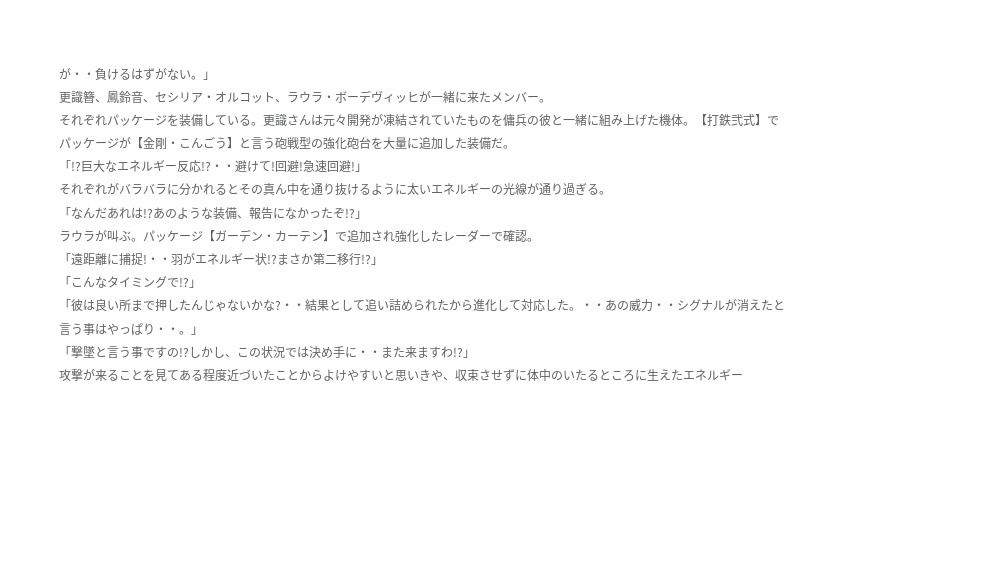が・・負けるはずがない。」
更識簪、鳳鈴音、セシリア・オルコット、ラウラ・ボーデヴィッヒが一緒に来たメンバー。
それぞれパッケージを装備している。更識さんは元々開発が凍結されていたものを傭兵の彼と一緒に組み上げた機体。【打鉄弐式】でパッケージが【金剛・こんごう】と言う砲戦型の強化砲台を大量に追加した装備だ。
「!?巨大なエネルギー反応!?・・避けて!回避!急速回避!」
それぞれがバラバラに分かれるとその真ん中を通り抜けるように太いエネルギーの光線が通り過ぎる。
「なんだあれは!?あのような装備、報告になかったぞ!?」
ラウラが叫ぶ。パッケージ【ガーデン・カーテン】で追加され強化したレーダーで確認。
「遠距離に捕捉!・・羽がエネルギー状!?まさか第二移行!?」
「こんなタイミングで!?」
「彼は良い所まで押したんじゃないかな?・・結果として追い詰められたから進化して対応した。・・あの威力・・シグナルが消えたと言う事はやっぱり・・。」
「撃墜と言う事ですの!?しかし、この状況では決め手に・・また来ますわ!?」
攻撃が来ることを見てある程度近づいたことからよけやすいと思いきや、収束させずに体中のいたるところに生えたエネルギー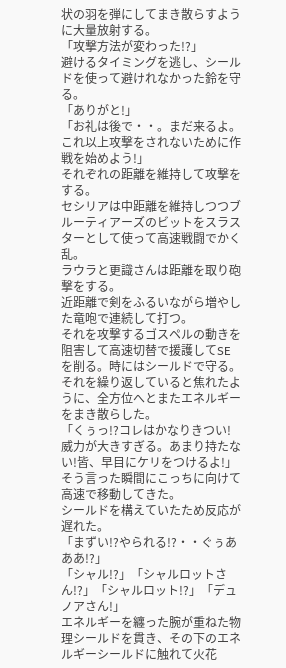状の羽を弾にしてまき散らすように大量放射する。
「攻撃方法が変わった!?」
避けるタイミングを逃し、シールドを使って避けれなかった鈴を守る。
「ありがと!」
「お礼は後で・・。まだ来るよ。これ以上攻撃をされないために作戦を始めよう!」
それぞれの距離を維持して攻撃をする。
セシリアは中距離を維持しつつブルーティアーズのビットをスラスターとして使って高速戦闘でかく乱。
ラウラと更識さんは距離を取り砲撃をする。
近距離で剣をふるいながら増やした竜咆で連続して打つ。
それを攻撃するゴスペルの動きを阻害して高速切替で援護してSEを削る。時にはシールドで守る。それを繰り返していると焦れたように、全方位へとまたエネルギーをまき散らした。
「くぅっ!?コレはかなりきつい!威力が大きすぎる。あまり持たない!皆、早目にケリをつけるよ!」
そう言った瞬間にこっちに向けて高速で移動してきた。
シールドを構えていたため反応が遅れた。
「まずい!?やられる!?・・ぐぅあああ!?」
「シャル!?」「シャルロットさん!?」「シャルロット!?」「デュノアさん!」
エネルギーを纏った腕が重ねた物理シールドを貫き、その下のエネルギーシールドに触れて火花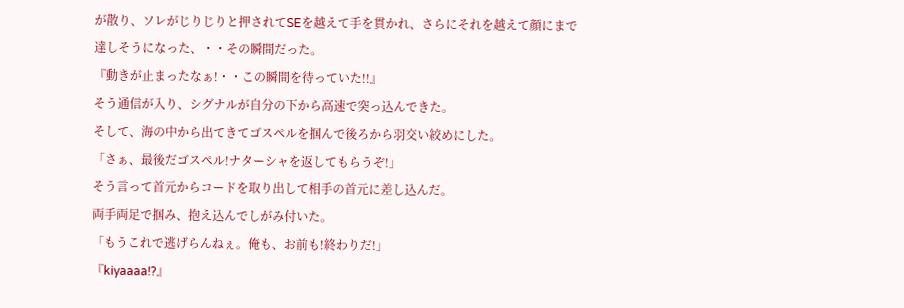が散り、ソレがじりじりと押されてSEを越えて手を貫かれ、さらにそれを越えて顔にまで達しそうになった、・・その瞬間だった。
『動きが止まったなぁ!・・この瞬間を待っていた!!』
そう通信が入り、シグナルが自分の下から高速で突っ込んできた。
そして、海の中から出てきてゴスペルを掴んで後ろから羽交い絞めにした。
「さぁ、最後だゴスペル!ナターシャを返してもらうぞ!」
そう言って首元からコードを取り出して相手の首元に差し込んだ。
両手両足で掴み、抱え込んでしがみ付いた。
「もうこれで逃げらんねぇ。俺も、お前も!終わりだ!」
『kiyaaaa!?』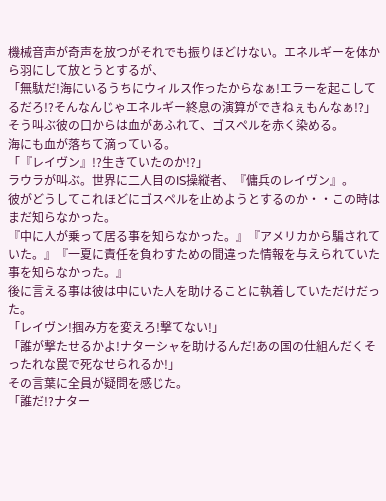機械音声が奇声を放つがそれでも振りほどけない。エネルギーを体から羽にして放とうとするが、
「無駄だ!海にいるうちにウィルス作ったからなぁ!エラーを起こしてるだろ!?そんなんじゃエネルギー終息の演算ができねぇもんなぁ!?」
そう叫ぶ彼の口からは血があふれて、ゴスペルを赤く染める。
海にも血が落ちて滴っている。
「『レイヴン』!?生きていたのか!?」
ラウラが叫ぶ。世界に二人目のIS操縦者、『傭兵のレイヴン』。
彼がどうしてこれほどにゴスペルを止めようとするのか・・この時はまだ知らなかった。
『中に人が乗って居る事を知らなかった。』『アメリカから騙されていた。』『一夏に責任を負わすための間違った情報を与えられていた事を知らなかった。』
後に言える事は彼は中にいた人を助けることに執着していただけだった。
「レイヴン!掴み方を変えろ!撃てない!」
「誰が撃たせるかよ!ナターシャを助けるんだ!あの国の仕組んだくそったれな罠で死なせられるか!」
その言葉に全員が疑問を感じた。
「誰だ!?ナター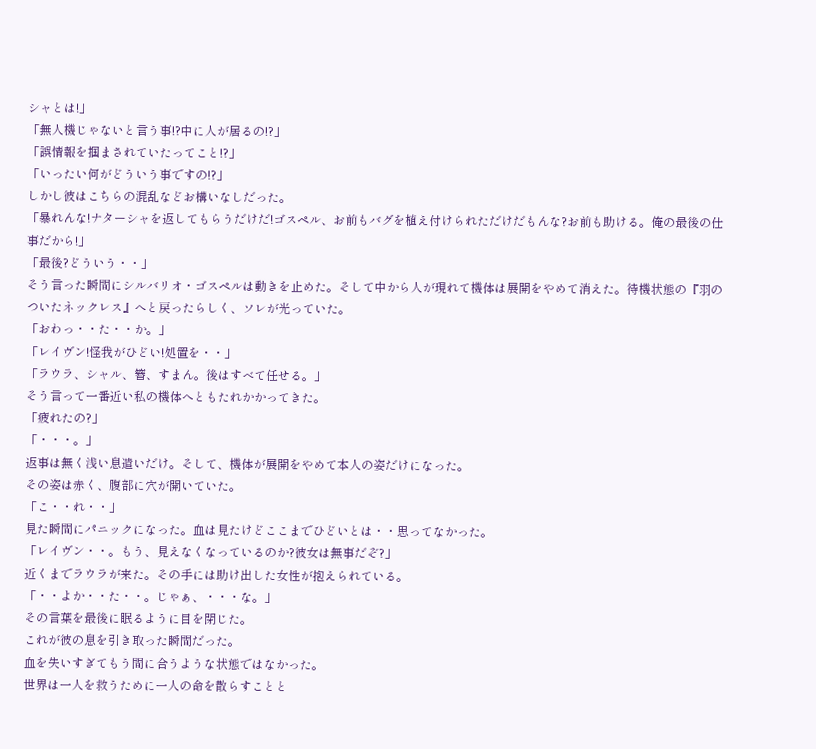シャとは!」
「無人機じゃないと言う事!?中に人が居るの!?」
「誤情報を掴まされていたってこと!?」
「いったい何がどういう事ですの!?」
しかし彼はこちらの混乱などお構いなしだった。
「暴れんな!ナターシャを返してもらうだけだ!ゴスペル、お前もバグを植え付けられただけだもんな?お前も助ける。俺の最後の仕事だから!」
「最後?どういう・・」
そう言った瞬間にシルバリオ・ゴスペルは動きを止めた。そして中から人が現れて機体は展開をやめて消えた。待機状態の『羽のついたネックレス』へと戻ったらしく、ソレが光っていた。
「おわっ・・た・・か。」
「レイヴン!怪我がひどい!処置を・・」
「ラウラ、シャル、簪、すまん。後はすべて任せる。」
そう言って一番近い私の機体へともたれかかってきた。
「疲れたの?」
「・・・。」
返事は無く浅い息遣いだけ。そして、機体が展開をやめて本人の姿だけになった。
その姿は赤く、腹部に穴が開いていた。
「こ・・れ・・」
見た瞬間にパニックになった。血は見たけどここまでひどいとは・・思ってなかった。
「レイヴン・・。もう、見えなくなっているのか?彼女は無事だぞ?」
近くまでラウラが来た。その手には助け出した女性が抱えられている。
「・・よか・・た・・。じゃぁ、・・・な。」
その言葉を最後に眠るように目を閉じた。
これが彼の息を引き取った瞬間だった。
血を失いすぎてもう間に合うような状態ではなかった。
世界は一人を救うために一人の命を散らすことと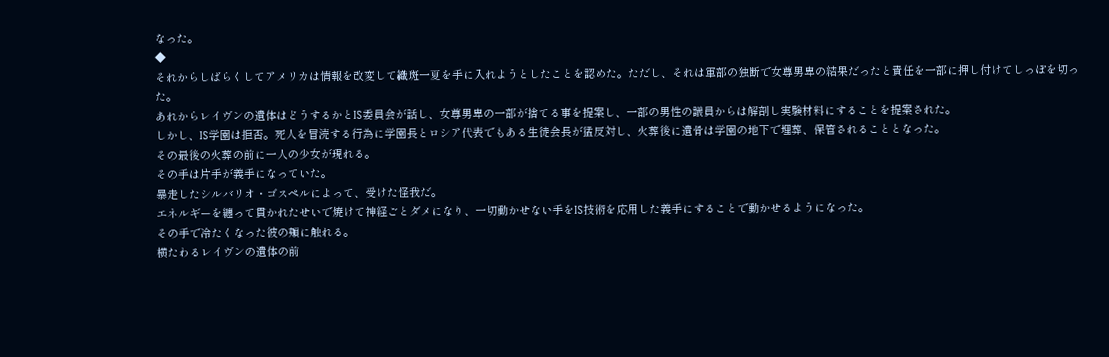なった。
◆
それからしばらくしてアメリカは情報を改変して織斑一夏を手に入れようとしたことを認めた。ただし、それは軍部の独断で女尊男卑の結果だったと責任を一部に押し付けてしっぽを切った。
あれからレイヴンの遺体はどうするかとIS委員会が話し、女尊男卑の一部が捨てる事を提案し、一部の男性の議員からは解剖し実験材料にすることを提案された。
しかし、IS学園は拒否。死人を冒涜する行為に学園長とロシア代表でもある生徒会長が猛反対し、火葬後に遺骨は学園の地下で埋葬、保管されることとなった。
その最後の火葬の前に一人の少女が現れる。
その手は片手が義手になっていた。
暴走したシルバリオ・ゴスペルによって、受けた怪我だ。
エネルギーを纏って貫かれたせいで焼けて神経ごとダメになり、一切動かせない手をIS技術を応用した義手にすることで動かせるようになった。
その手で冷たくなった彼の頬に触れる。
横たわるレイヴンの遺体の前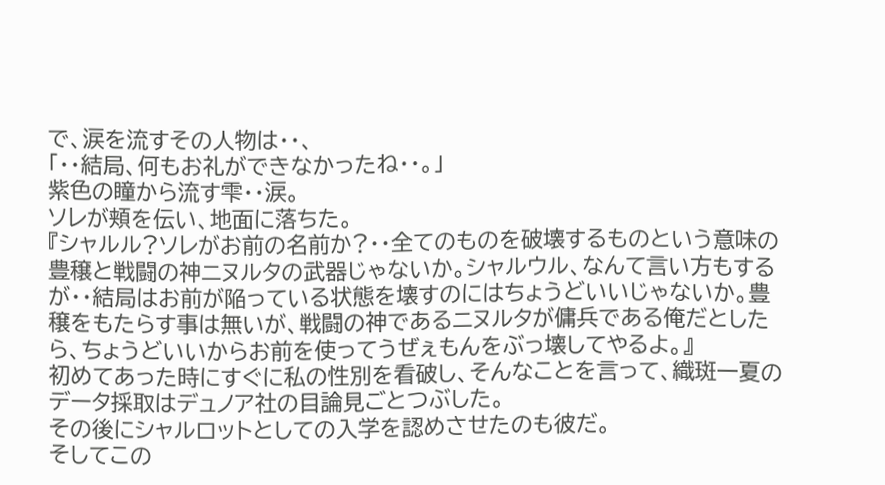で、涙を流すその人物は・・、
「・・結局、何もお礼ができなかったね・・。」
紫色の瞳から流す雫・・涙。
ソレが頬を伝い、地面に落ちた。
『シャルル?ソレがお前の名前か?・・全てのものを破壊するものという意味の豊穣と戦闘の神ニヌルタの武器じゃないか。シャルウル、なんて言い方もするが・・結局はお前が陥っている状態を壊すのにはちょうどいいじゃないか。豊穣をもたらす事は無いが、戦闘の神であるニヌルタが傭兵である俺だとしたら、ちょうどいいからお前を使ってうぜぇもんをぶっ壊してやるよ。』
初めてあった時にすぐに私の性別を看破し、そんなことを言って、織斑一夏のデータ採取はデュノア社の目論見ごとつぶした。
その後にシャルロットとしての入学を認めさせたのも彼だ。
そしてこの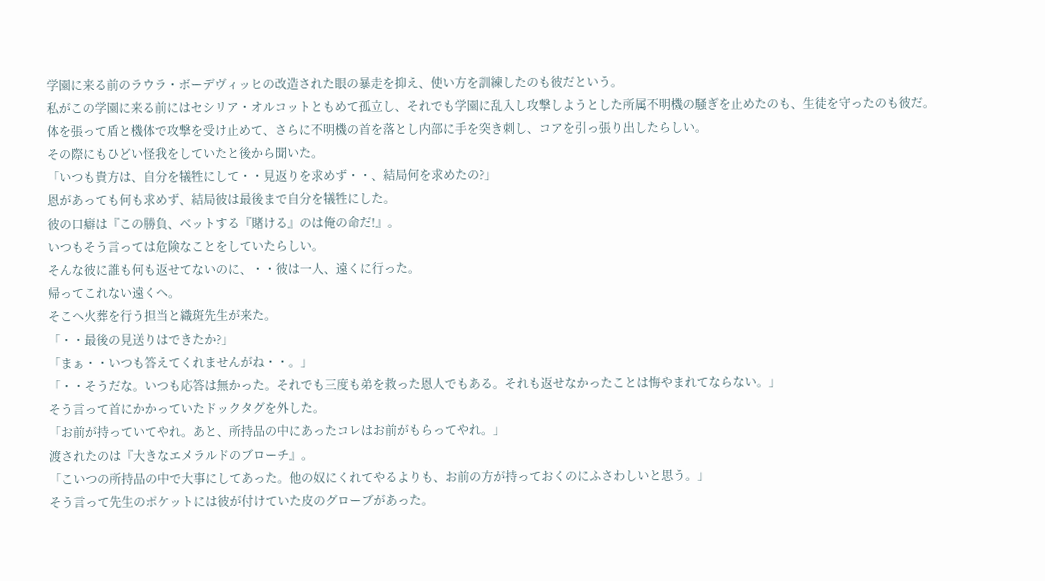学園に来る前のラウラ・ボーデヴィッヒの改造された眼の暴走を抑え、使い方を訓練したのも彼だという。
私がこの学園に来る前にはセシリア・オルコットともめて孤立し、それでも学園に乱入し攻撃しようとした所属不明機の騒ぎを止めたのも、生徒を守ったのも彼だ。
体を張って盾と機体で攻撃を受け止めて、さらに不明機の首を落とし内部に手を突き刺し、コアを引っ張り出したらしい。
その際にもひどい怪我をしていたと後から聞いた。
「いつも貴方は、自分を犠牲にして・・見返りを求めず・・、結局何を求めたの?」
恩があっても何も求めず、結局彼は最後まで自分を犠牲にした。
彼の口癖は『この勝負、ベットする『賭ける』のは俺の命だ!』。
いつもそう言っては危険なことをしていたらしい。
そんな彼に誰も何も返せてないのに、・・彼は一人、遠くに行った。
帰ってこれない遠くへ。
そこへ火葬を行う担当と織斑先生が来た。
「・・最後の見送りはできたか?」
「まぁ・・いつも答えてくれませんがね・・。」
「・・そうだな。いつも応答は無かった。それでも三度も弟を救った恩人でもある。それも返せなかったことは悔やまれてならない。」
そう言って首にかかっていたドックタグを外した。
「お前が持っていてやれ。あと、所持品の中にあったコレはお前がもらってやれ。」
渡されたのは『大きなエメラルドのブローチ』。
「こいつの所持品の中で大事にしてあった。他の奴にくれてやるよりも、お前の方が持っておくのにふさわしいと思う。」
そう言って先生のポケットには彼が付けていた皮のグローブがあった。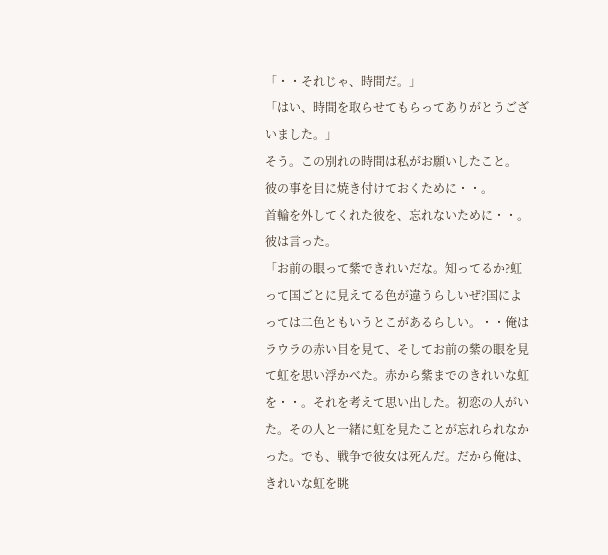「・・それじゃ、時間だ。」
「はい、時間を取らせてもらってありがとうございました。」
そう。この別れの時間は私がお願いしたこと。
彼の事を目に焼き付けておくために・・。
首輪を外してくれた彼を、忘れないために・・。
彼は言った。
「お前の眼って紫できれいだな。知ってるか?虹って国ごとに見えてる色が違うらしいぜ?国によっては二色ともいうとこがあるらしい。・・俺はラウラの赤い目を見て、そしてお前の紫の眼を見て虹を思い浮かべた。赤から紫までのきれいな虹を・・。それを考えて思い出した。初恋の人がいた。その人と一緒に虹を見たことが忘れられなかった。でも、戦争で彼女は死んだ。だから俺は、きれいな虹を眺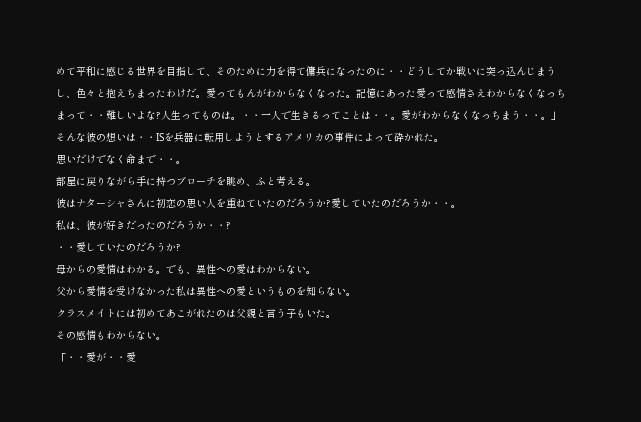めて平和に感じる世界を目指して、そのために力を得て傭兵になったのに・・どうしてか戦いに突っ込んじまうし、色々と抱えちまったわけだ。愛ってもんがわからなくなった。記憶にあった愛って感情さえわからなくなっちまって・・難しいよな?人生ってものは。・・一人で生きるってことは・・。愛がわからなくなっちまう・・。」
そんな彼の想いは・・ISを兵器に転用しようとするアメリカの事件によって砕かれた。
思いだけでなく命まで・・。
部屋に戻りながら手に持つブローチを眺め、ふと考える。
彼はナターシャさんに初恋の思い人を重ねていたのだろうか?愛していたのだろうか・・。
私は、彼が好きだったのだろうか・・?
・・愛していたのだろうか?
母からの愛情はわかる。でも、異性への愛はわからない。
父から愛情を受けなかった私は異性への愛というものを知らない。
クラスメイトには初めてあこがれたのは父親と言う子もいた。
その感情もわからない。
「・・愛が・・愛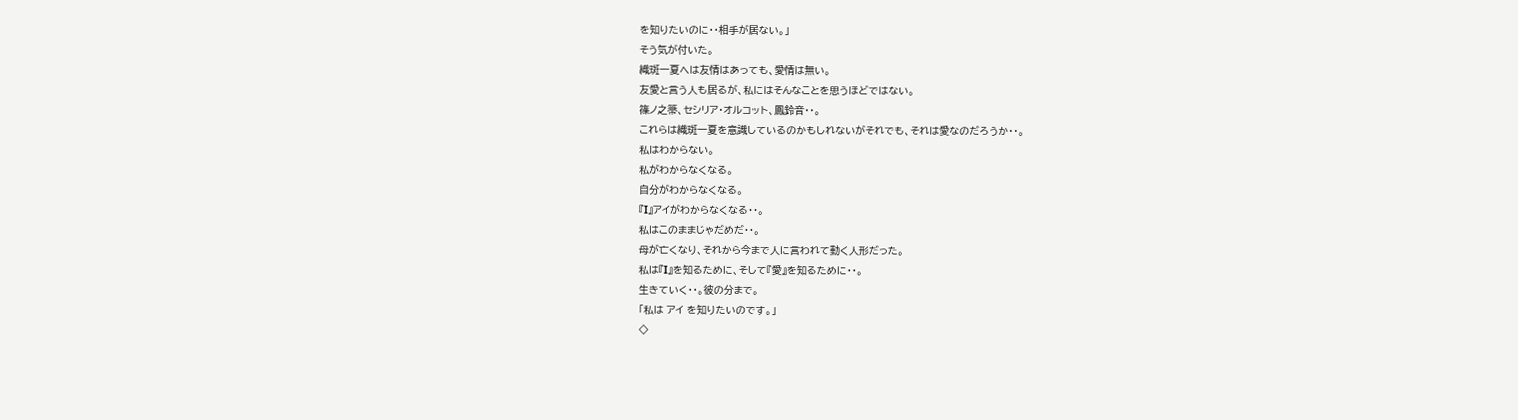を知りたいのに・・相手が居ない。」
そう気が付いた。
織斑一夏へは友情はあっても、愛情は無い。
友愛と言う人も居るが、私にはそんなことを思うほどではない。
篠ノ之箒、セシリア・オルコット、鳳鈴音・・。
これらは織斑一夏を意識しているのかもしれないがそれでも、それは愛なのだろうか・・。
私はわからない。
私がわからなくなる。
自分がわからなくなる。
『I』アイがわからなくなる・・。
私はこのままじゃだめだ・・。
母が亡くなり、それから今まで人に言われて動く人形だった。
私は『I』を知るために、そして『愛』を知るために・・。
生きていく・・。彼の分まで。
「私は アイ を知りたいのです。」
◇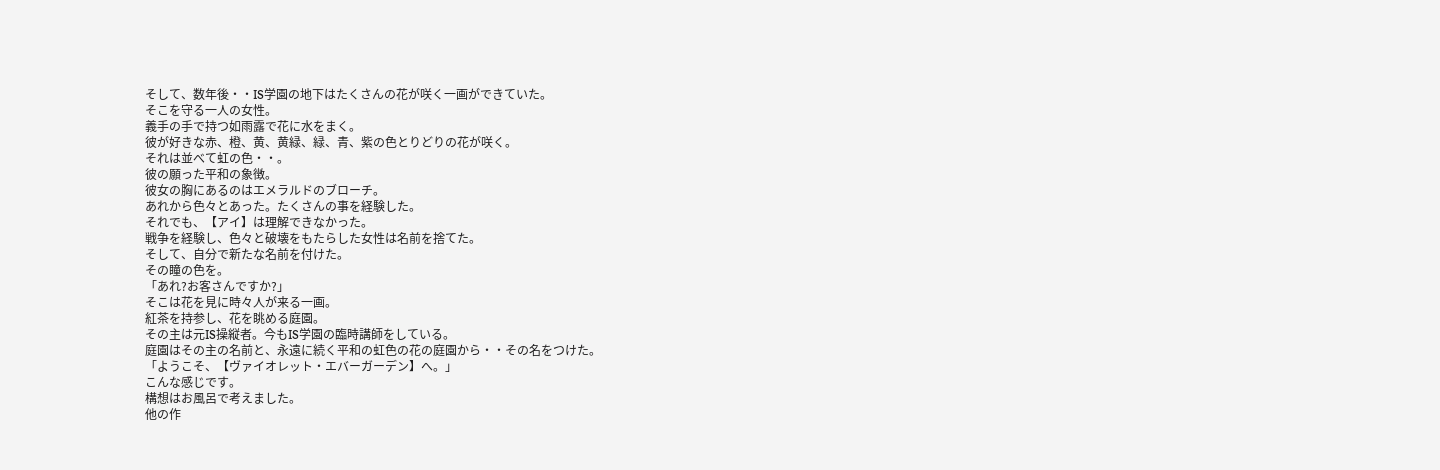そして、数年後・・IS学園の地下はたくさんの花が咲く一画ができていた。
そこを守る一人の女性。
義手の手で持つ如雨露で花に水をまく。
彼が好きな赤、橙、黄、黄緑、緑、青、紫の色とりどりの花が咲く。
それは並べて虹の色・・。
彼の願った平和の象徴。
彼女の胸にあるのはエメラルドのブローチ。
あれから色々とあった。たくさんの事を経験した。
それでも、【アイ】は理解できなかった。
戦争を経験し、色々と破壊をもたらした女性は名前を捨てた。
そして、自分で新たな名前を付けた。
その瞳の色を。
「あれ?お客さんですか?」
そこは花を見に時々人が来る一画。
紅茶を持参し、花を眺める庭園。
その主は元IS操縦者。今もIS学園の臨時講師をしている。
庭園はその主の名前と、永遠に続く平和の虹色の花の庭園から・・その名をつけた。
「ようこそ、【ヴァイオレット・エバーガーデン】へ。」
こんな感じです。
構想はお風呂で考えました。
他の作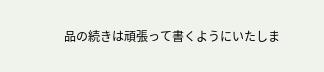品の続きは頑張って書くようにいたしま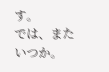す。
では、またいつか。